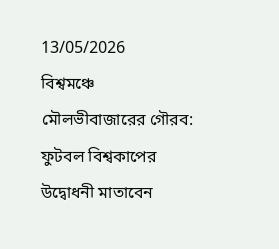13/05/2026
বিশ্বমঞ্চে মৌলভীবাজারের গৌরব: ফুটবল বিশ্বকাপের উদ্বোধনী মাতাবেন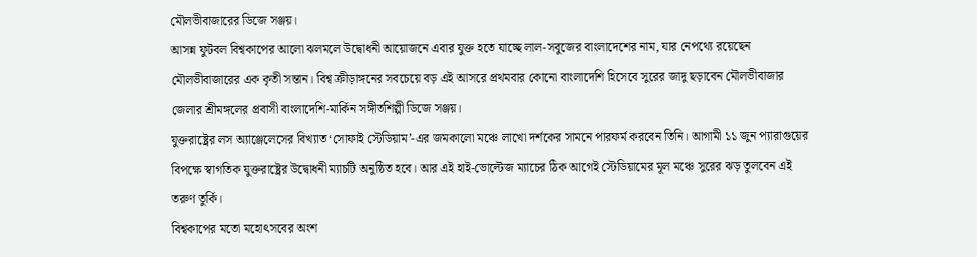মৌলভীবাজারের ডিজে সঞ্জয়।
আসন্ন ফুটবল বিশ্বকাপের আলো ঝলমলে উদ্বোধনী আয়োজনে এবার যুক্ত হতে যাচ্ছে লাল-সবুজের বাংলাদেশের নাম, যার নেপথ্যে রয়েছেন মৌলভীবাজারের এক কৃতী সন্তান। বিশ্ব ক্রীড়াঙ্গনের সবচেয়ে বড় এই আসরে প্রথমবার কোনো বাংলাদেশি হিসেবে সুরের জাদু ছড়াবেন মৌলভীবাজার জেলার শ্রীমঙ্গলের প্রবাসী বাংলাদেশি-মার্কিন সঙ্গীতশিল্পী ডিজে সঞ্জয়।
যুক্তরাষ্ট্রের লস অ্যাঞ্জেলেসের বিখ্যাত ‘সোফাই স্টেডিয়াম’-এর জমকালো মঞ্চে লাখো দর্শকের সামনে পারফর্ম করবেন তিনি। আগামী ১১ জুন প্যারাগুয়ের বিপক্ষে স্বাগতিক যুক্তরাষ্ট্রের উদ্বোধনী ম্যাচটি অনুষ্ঠিত হবে। আর এই হাই-ভোল্টেজ ম্যাচের ঠিক আগেই স্টেডিয়ামের মূল মঞ্চে সুরের ঝড় তুলবেন এই তরুণ তুর্কি।
বিশ্বকাপের মতো মহোৎসবের অংশ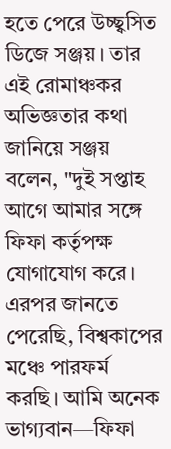হতে পেরে উচ্ছ্বসিত ডিজে সঞ্জয়। তার এই রোমাঞ্চকর অভিজ্ঞতার কথা জানিয়ে সঞ্জয় বলেন, "দুই সপ্তাহ আগে আমার সঙ্গে ফিফা কর্তৃপক্ষ যোগাযোগ করে। এরপর জানতে পেরেছি, বিশ্বকাপের মঞ্চে পারফর্ম করছি। আমি অনেক ভাগ্যবান—ফিফা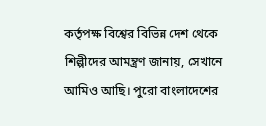কর্তৃপক্ষ বিশ্বের বিভিন্ন দেশ থেকে শিল্পীদের আমন্ত্রণ জানায়, সেখানে আমিও আছি। পুরো বাংলাদেশের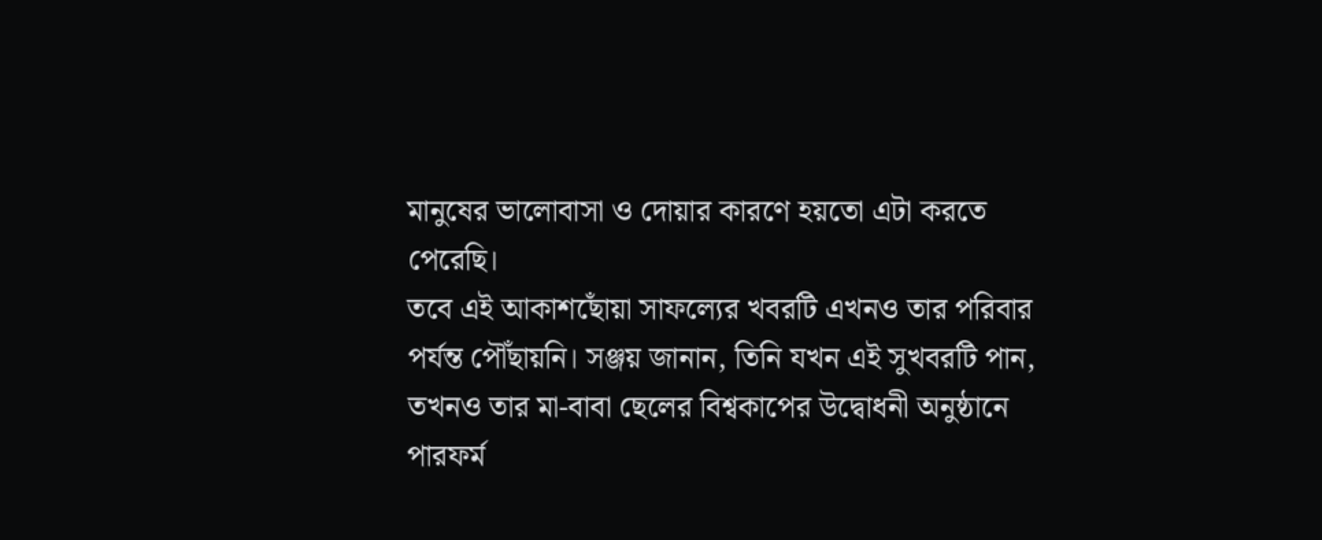মানুষের ভালোবাসা ও দোয়ার কারণে হয়তো এটা করতে পেরেছি।
তবে এই আকাশছোঁয়া সাফল্যের খবরটি এখনও তার পরিবার পর্যন্ত পৌঁছায়নি। সঞ্জয় জানান, তিনি যখন এই সুখবরটি পান, তখনও তার মা-বাবা ছেলের বিশ্বকাপের উদ্বোধনী অনুষ্ঠানে পারফর্ম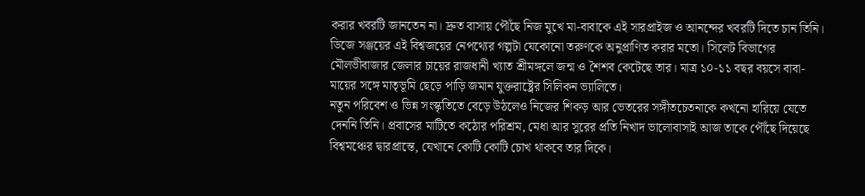করার খবরটি জানতেন না। দ্রুত বাসায় পৌঁছে নিজ মুখে মা-বাবাকে এই সারপ্রাইজ ও আনন্দের খবরটি দিতে চান তিনি।
ডিজে সঞ্জয়ের এই বিশ্বজয়ের নেপথ্যের গল্পটা যেকোনো তরুণকে অনুপ্রাণিত করার মতো। সিলেট বিভাগের মৌলভীবাজার জেলার চায়ের রাজধানী খ্যাত শ্রীমঙ্গলে জন্ম ও শৈশব কেটেছে তার। মাত্র ১০-১১ বছর বয়সে বাবা-মায়ের সঙ্গে মাতৃভূমি ছেড়ে পাড়ি জমান যুক্তরাষ্ট্রের সিলিকন ভ্যালিতে।
নতুন পরিবেশ ও ভিন্ন সংস্কৃতিতে বেড়ে উঠলেও নিজের শিকড় আর ভেতরের সঙ্গীতচেতনাকে কখনো হারিয়ে যেতে দেননি তিনি। প্রবাসের মাটিতে কঠোর পরিশ্রম, মেধা আর সুরের প্রতি নিখাদ ভালোবাসাই আজ তাকে পৌঁছে দিয়েছে বিশ্বমঞ্চের দ্বারপ্রান্তে, যেখানে কোটি কোটি চোখ থাকবে তার দিকে।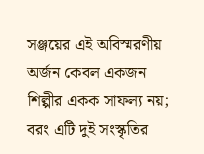সঞ্জয়ের এই অবিস্মরণীয় অর্জন কেবল একজন শিল্পীর একক সাফল্য নয়; বরং এটি দুই সংস্কৃতির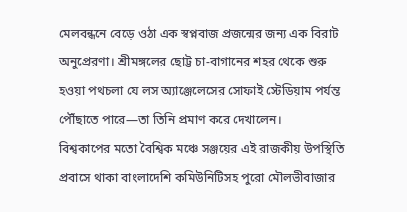মেলবন্ধনে বেড়ে ওঠা এক স্বপ্নবাজ প্রজন্মের জন্য এক বিরাট অনুপ্রেরণা। শ্রীমঙ্গলের ছোট্ট চা-বাগানের শহর থেকে শুরু হওয়া পথচলা যে লস অ্যাঞ্জেলেসের সোফাই স্টেডিয়াম পর্যন্ত পৌঁছাতে পারে—তা তিনি প্রমাণ করে দেখালেন।
বিশ্বকাপের মতো বৈশ্বিক মঞ্চে সঞ্জয়ের এই রাজকীয় উপস্থিতি প্রবাসে থাকা বাংলাদেশি কমিউনিটিসহ পুরো মৌলভীবাজার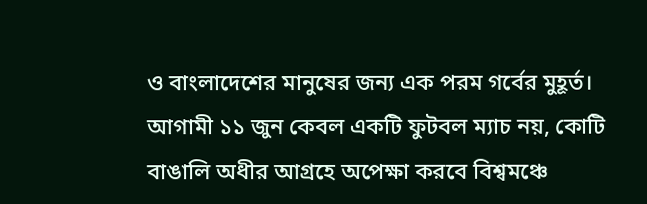ও বাংলাদেশের মানুষের জন্য এক পরম গর্বের মুহূর্ত। আগামী ১১ জুন কেবল একটি ফুটবল ম্যাচ নয়, কোটি বাঙালি অধীর আগ্রহে অপেক্ষা করবে বিশ্বমঞ্চে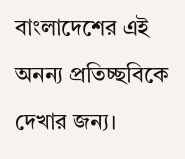বাংলাদেশের এই অনন্য প্রতিচ্ছবিকে দেখার জন্য।